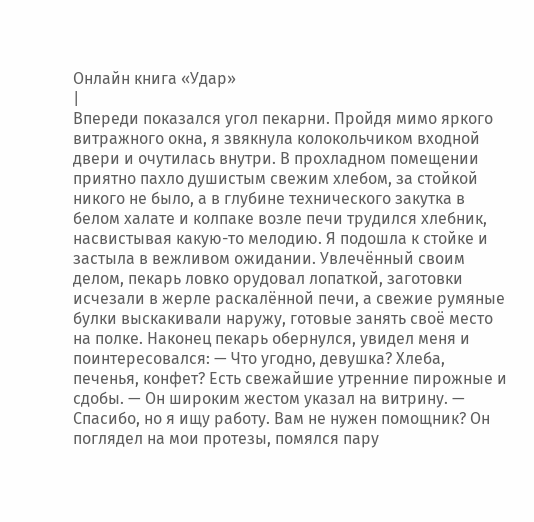Онлайн книга «Удар»
|
Впереди показался угол пекарни. Пройдя мимо яркого витражного окна, я звякнула колокольчиком входной двери и очутилась внутри. В прохладном помещении приятно пахло душистым свежим хлебом, за стойкой никого не было, а в глубине технического закутка в белом халате и колпаке возле печи трудился хлебник, насвистывая какую-то мелодию. Я подошла к стойке и застыла в вежливом ожидании. Увлечённый своим делом, пекарь ловко орудовал лопаткой, заготовки исчезали в жерле раскалённой печи, а свежие румяные булки выскакивали наружу, готовые занять своё место на полке. Наконец пекарь обернулся, увидел меня и поинтересовался: — Что угодно, девушка? Хлеба, печенья, конфет? Есть свежайшие утренние пирожные и сдобы. — Он широким жестом указал на витрину. — Спасибо, но я ищу работу. Вам не нужен помощник? Он поглядел на мои протезы, помялся пару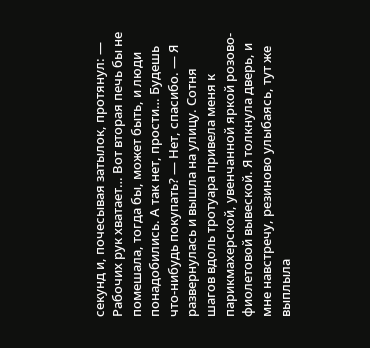секунд и, почесывая затылок, протянул: — Рабочих рук хватает… Вот вторая печь бы не помешала, тогда бы, может быть, и люди понадобились. А так нет, прости… Будешь что-нибудь покупать? — Нет, спасибо. — Я развернулась и вышла на улицу. Сотня шагов вдоль тротуара привела меня к парикмахерской, увенчанной яркой розово-фиолетовой вывеской. Я толкнула дверь, и мне навстречу, резиново улыбаясь, тут же выплыла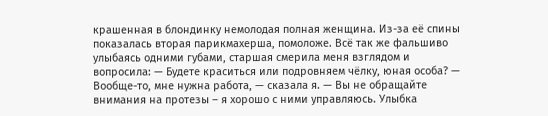крашенная в блондинку немолодая полная женщина. Из-за её спины показалась вторая парикмахерша, помоложе. Всё так же фальшиво улыбаясь одними губами, старшая смерила меня взглядом и вопросила: — Будете краситься или подровняем чёлку, юная особа? — Вообще-то, мне нужна работа, — сказала я. — Вы не обращайте внимания на протезы – я хорошо с ними управляюсь. Улыбка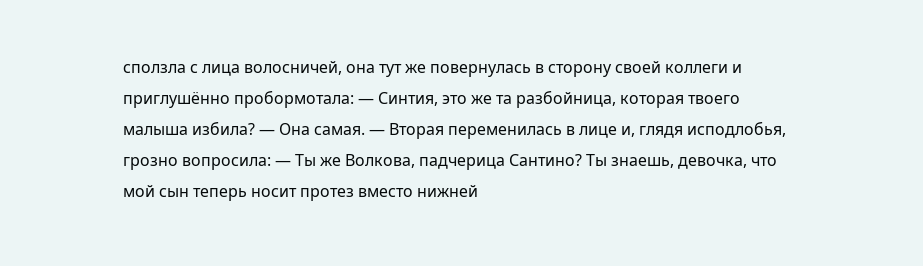сползла с лица волосничей, она тут же повернулась в сторону своей коллеги и приглушённо пробормотала: — Синтия, это же та разбойница, которая твоего малыша избила? — Она самая. — Вторая переменилась в лице и, глядя исподлобья, грозно вопросила: — Ты же Волкова, падчерица Сантино? Ты знаешь, девочка, что мой сын теперь носит протез вместо нижней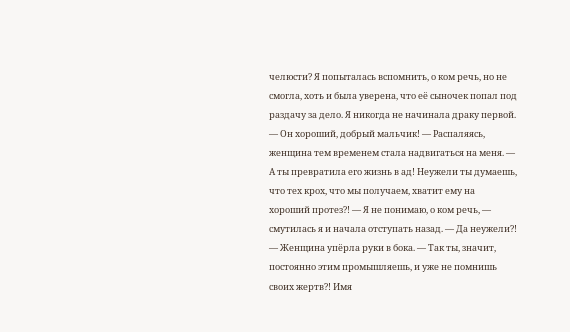челюсти? Я попыталась вспомнить, о ком речь, но не смогла, хоть и была уверена, что её сыночек попал под раздачу за дело. Я никогда не начинала драку первой. — Он хороший, добрый мальчик! — Распаляясь, женщина тем временем стала надвигаться на меня. — А ты превратила его жизнь в ад! Неужели ты думаешь, что тех крох, что мы получаем, хватит ему на хороший протез?! — Я не понимаю, о ком речь, — смутилась я и начала отступать назад. — Да неужели?! — Женщина упёрла руки в бока. — Так ты, значит, постоянно этим промышляешь, и уже не помнишь своих жертв?! Имя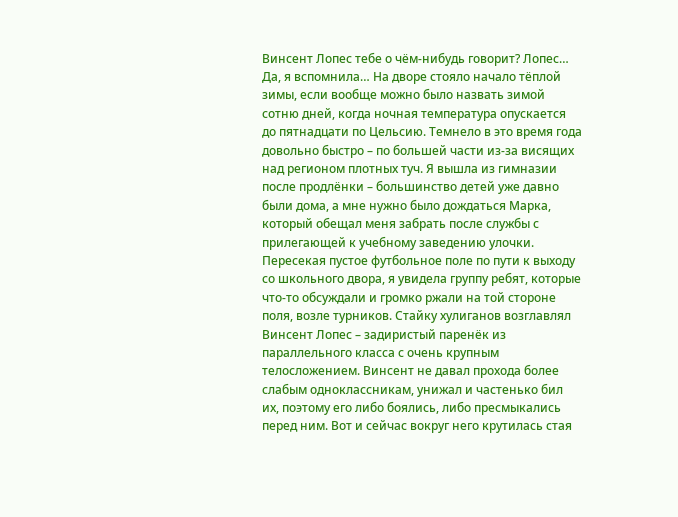Винсент Лопес тебе о чём-нибудь говорит? Лопес… Да, я вспомнила… На дворе стояло начало тёплой зимы, если вообще можно было назвать зимой сотню дней, когда ночная температура опускается до пятнадцати по Цельсию. Темнело в это время года довольно быстро – по большей части из-за висящих над регионом плотных туч. Я вышла из гимназии после продлёнки – большинство детей уже давно были дома, а мне нужно было дождаться Марка, который обещал меня забрать после службы с прилегающей к учебному заведению улочки. Пересекая пустое футбольное поле по пути к выходу со школьного двора, я увидела группу ребят, которые что-то обсуждали и громко ржали на той стороне поля, возле турников. Стайку хулиганов возглавлял Винсент Лопес – задиристый паренёк из параллельного класса с очень крупным телосложением. Винсент не давал прохода более слабым одноклассникам, унижал и частенько бил их, поэтому его либо боялись, либо пресмыкались перед ним. Вот и сейчас вокруг него крутилась стая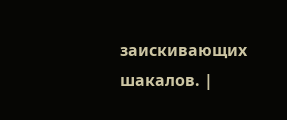заискивающих шакалов. |